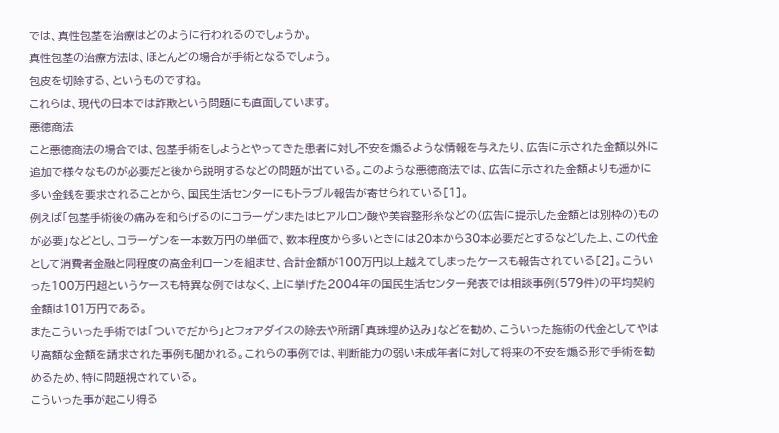では、真性包茎を治療はどのように行われるのでしょうか。
真性包茎の治療方法は、ほとんどの場合が手術となるでしょう。
包皮を切除する、というものですね。
これらは、現代の日本では詐欺という問題にも直面しています。
悪徳商法
こと悪徳商法の場合では、包茎手術をしようとやってきた患者に対し不安を煽るような情報を与えたり、広告に示された金額以外に追加で様々なものが必要だと後から説明するなどの問題が出ている。このような悪徳商法では、広告に示された金額よりも遥かに多い金銭を要求されることから、国民生活センターにもトラブル報告が寄せられている[1]。
例えば「包茎手術後の痛みを和らげるのにコラーゲンまたはヒアルロン酸や美容整形糸などの(広告に提示した金額とは別枠の)ものが必要」などとし、コラーゲンを一本数万円の単価で、数本程度から多いときには20本から30本必要だとするなどした上、この代金として消費者金融と同程度の高金利ローンを組ませ、合計金額が100万円以上越えてしまったケースも報告されている[2]。こういった100万円超というケースも特異な例ではなく、上に挙げた2004年の国民生活センター発表では相談事例(579件)の平均契約金額は101万円である。
またこういった手術では「ついでだから」とフォアダイスの除去や所謂「真珠埋め込み」などを勧め、こういった施術の代金としてやはり高額な金額を請求された事例も聞かれる。これらの事例では、判断能力の弱い未成年者に対して将来の不安を煽る形で手術を勧めるため、特に問題視されている。
こういった事が起こり得る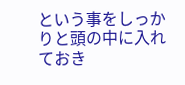という事をしっかりと頭の中に入れておき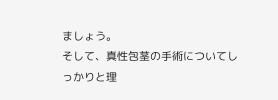ましょう。
そして、真性包茎の手術についてしっかりと理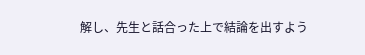解し、先生と話合った上で結論を出すよう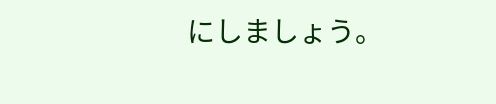にしましょう。